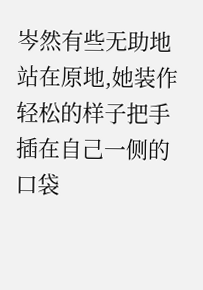岑然有些无助地站在原地,她装作轻松的样子把手插在自己一侧的口袋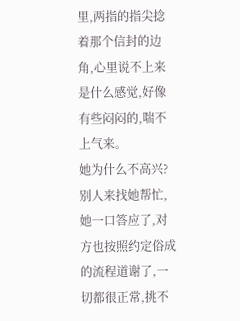里,两指的指尖捻着那个信封的边角,心里说不上来是什么感觉,好像有些闷闷的,喘不上气来。
她为什么不高兴?
别人来找她帮忙,她一口答应了,对方也按照约定俗成的流程道谢了,一切都很正常,挑不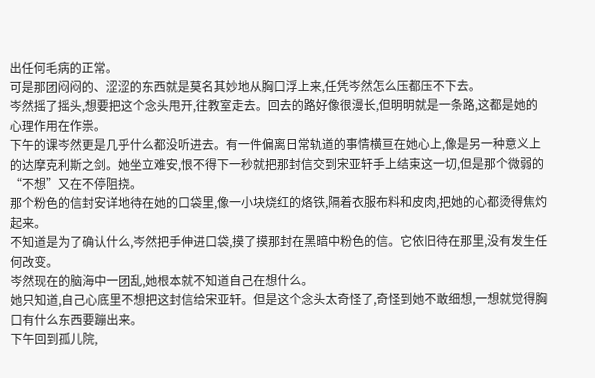出任何毛病的正常。
可是那团闷闷的、涩涩的东西就是莫名其妙地从胸口浮上来,任凭岑然怎么压都压不下去。
岑然摇了摇头,想要把这个念头甩开,往教室走去。回去的路好像很漫长,但明明就是一条路,这都是她的心理作用在作祟。
下午的课岑然更是几乎什么都没听进去。有一件偏离日常轨道的事情横亘在她心上,像是另一种意义上的达摩克利斯之剑。她坐立难安,恨不得下一秒就把那封信交到宋亚轩手上结束这一切,但是那个微弱的“不想”又在不停阻挠。
那个粉色的信封安详地待在她的口袋里,像一小块烧红的烙铁,隔着衣服布料和皮肉,把她的心都烫得焦灼起来。
不知道是为了确认什么,岑然把手伸进口袋,摸了摸那封在黑暗中粉色的信。它依旧待在那里,没有发生任何改变。
岑然现在的脑海中一团乱,她根本就不知道自己在想什么。
她只知道,自己心底里不想把这封信给宋亚轩。但是这个念头太奇怪了,奇怪到她不敢细想,一想就觉得胸口有什么东西要蹦出来。
下午回到孤儿院,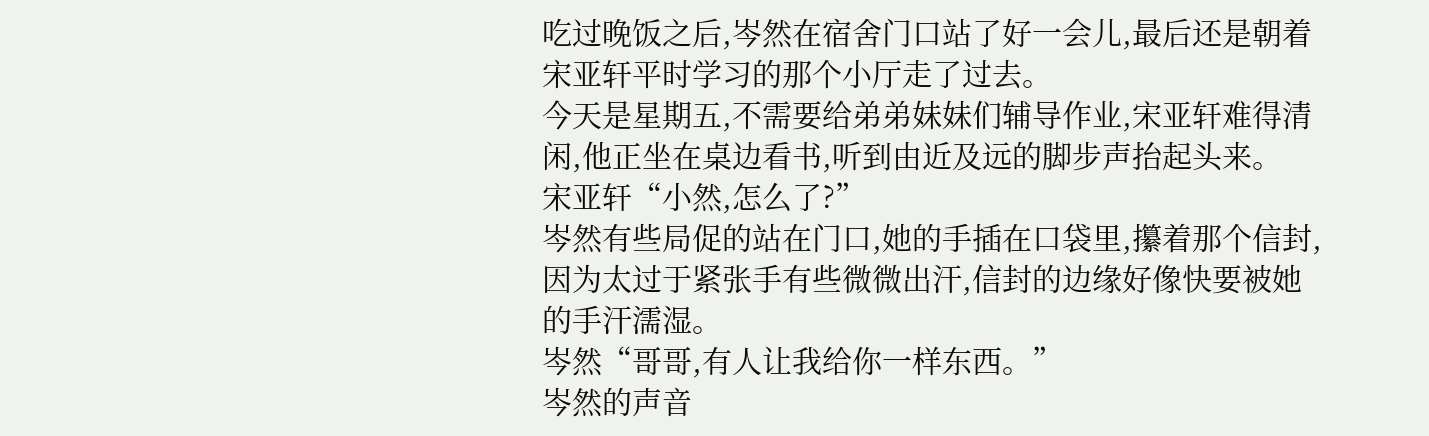吃过晚饭之后,岑然在宿舍门口站了好一会儿,最后还是朝着宋亚轩平时学习的那个小厅走了过去。
今天是星期五,不需要给弟弟妹妹们辅导作业,宋亚轩难得清闲,他正坐在桌边看书,听到由近及远的脚步声抬起头来。
宋亚轩“小然,怎么了?”
岑然有些局促的站在门口,她的手插在口袋里,攥着那个信封,因为太过于紧张手有些微微出汗,信封的边缘好像快要被她的手汗濡湿。
岑然“哥哥,有人让我给你一样东西。”
岑然的声音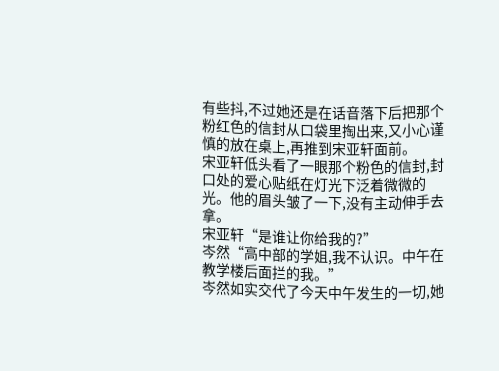有些抖,不过她还是在话音落下后把那个粉红色的信封从口袋里掏出来,又小心谨慎的放在桌上,再推到宋亚轩面前。
宋亚轩低头看了一眼那个粉色的信封,封口处的爱心贴纸在灯光下泛着微微的光。他的眉头皱了一下,没有主动伸手去拿。
宋亚轩“是谁让你给我的?”
岑然“高中部的学姐,我不认识。中午在教学楼后面拦的我。”
岑然如实交代了今天中午发生的一切,她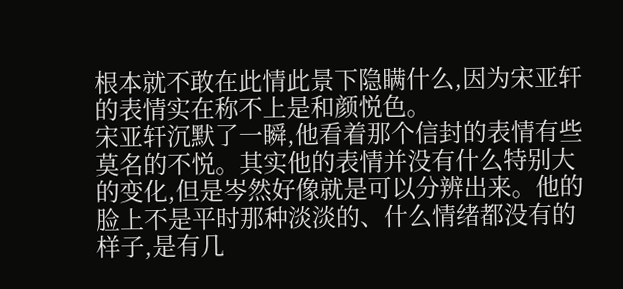根本就不敢在此情此景下隐瞒什么,因为宋亚轩的表情实在称不上是和颜悦色。
宋亚轩沉默了一瞬,他看着那个信封的表情有些莫名的不悦。其实他的表情并没有什么特别大的变化,但是岑然好像就是可以分辨出来。他的脸上不是平时那种淡淡的、什么情绪都没有的样子,是有几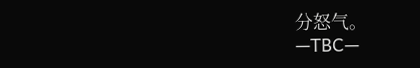分怒气。
—TBC—